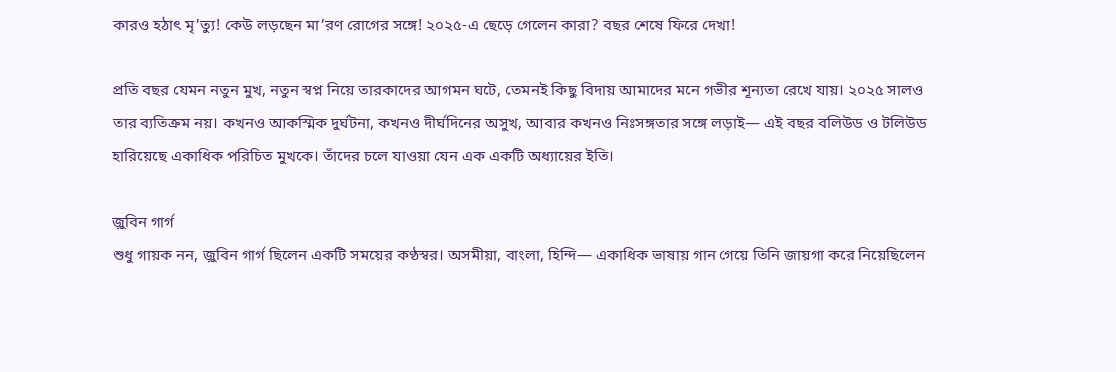কারও হঠাৎ মৃ’ত্যু! কেউ লড়ছেন মা’রণ রোগের সঙ্গে! ২০২৫-এ ছেড়ে গেলেন কারা? বছর শেষে ফিরে দেখা!

প্রতি বছর যেমন নতুন মুখ, নতুন স্বপ্ন নিয়ে তারকাদের আগমন ঘটে, তেমনই কিছু বিদায় আমাদের মনে গভীর শূন্যতা রেখে যায়। ২০২৫ সালও তার ব্যতিক্রম নয়। কখনও আকস্মিক দুর্ঘটনা, কখনও দীর্ঘদিনের অসুখ, আবার কখনও নিঃসঙ্গতার সঙ্গে লড়াই— এই বছর বলিউড ও টলিউড হারিয়েছে একাধিক পরিচিত মুখকে। তাঁদের চলে যাওয়া যেন এক একটি অধ্যায়ের ইতি।

জ়ুবিন গার্গ
শুধু গায়ক নন, জ়ুবিন গার্গ ছিলেন একটি সময়ের কণ্ঠস্বর। অসমীয়া, বাংলা, হিন্দি— একাধিক ভাষায় গান গেয়ে তিনি জায়গা করে নিয়েছিলেন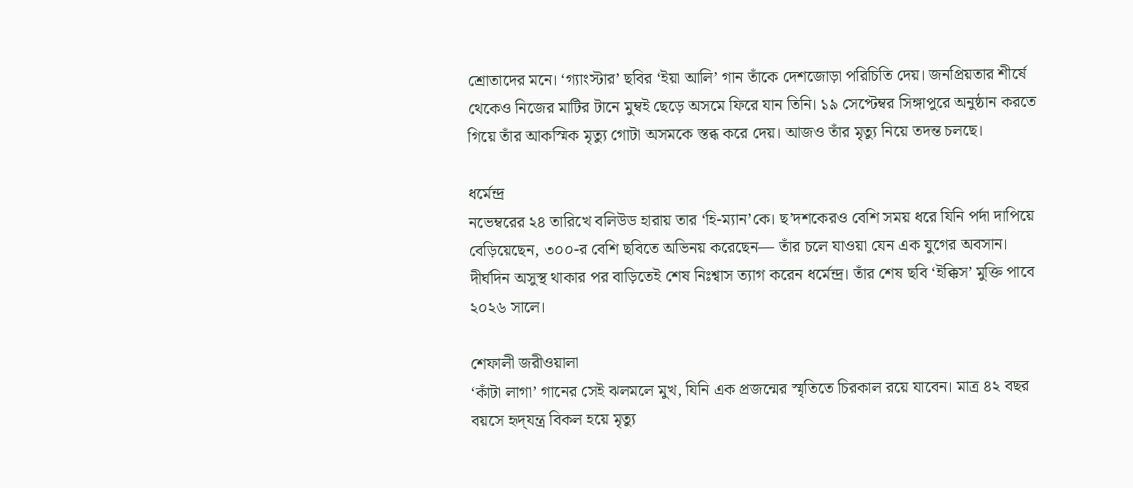শ্রোতাদের মনে। ‘গ্যাংস্টার’ ছবির ‘ইয়া আলি’ গান তাঁকে দেশজোড়া পরিচিতি দেয়। জনপ্রিয়তার শীর্ষে থেকেও নিজের মাটির টানে মুম্বই ছেড়ে অসমে ফিরে যান তিনি। ১৯ সেপ্টেম্বর সিঙ্গাপুরে অনুষ্ঠান করতে গিয়ে তাঁর আকস্মিক মৃত্যু গোটা অসমকে স্তব্ধ করে দেয়। আজও তাঁর মৃত্যু নিয়ে তদন্ত চলছে।

ধর্মেন্দ্র
নভেম্বরের ২৪ তারিখে বলিউড হারায় তার ‘হি-ম্যান’কে। ছ’দশকেরও বেশি সময় ধরে যিনি পর্দা দাপিয়ে বেড়িয়েছেন, ৩০০-র বেশি ছবিতে অভিনয় করেছেন— তাঁর চলে যাওয়া যেন এক যুগের অবসান। দীর্ঘদিন অসুস্থ থাকার পর বাড়িতেই শেষ নিঃশ্বাস ত্যাগ করেন ধর্মেন্দ্র। তাঁর শেষ ছবি ‘ইক্কিস’ মুক্তি পাবে ২০২৬ সালে।

শেফালী জরীওয়ালা
‘কাঁটা লাগা’ গানের সেই ঝলমলে মুখ, যিনি এক প্রজন্মের স্মৃতিতে চিরকাল রয়ে যাবেন। মাত্র ৪২ বছর বয়সে হৃদ্‌যন্ত্র বিকল হয়ে মৃত্যু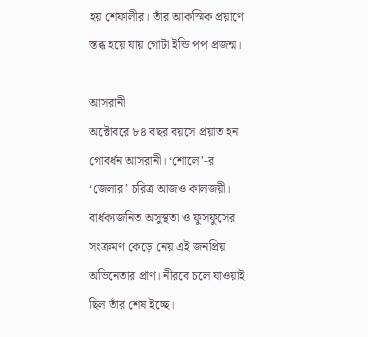হয় শেফালীর। তাঁর আকস্মিক প্রয়াণে স্তব্ধ হয়ে যায় গোটা ইন্ডি পপ প্রজন্ম।

আসরানী
অক্টোবরে ৮৪ বছর বয়সে প্রয়াত হন গোবর্ধন আসরানী। ‘শোলে’-র ‘জেলার’ চরিত্র আজও কালজয়ী। বার্ধক্যজনিত অসুস্থতা ও ফুসফুসের সংক্রমণ কেড়ে নেয় এই জনপ্রিয় অভিনেতার প্রাণ। নীরবে চলে যাওয়াই ছিল তাঁর শেষ ইচ্ছে।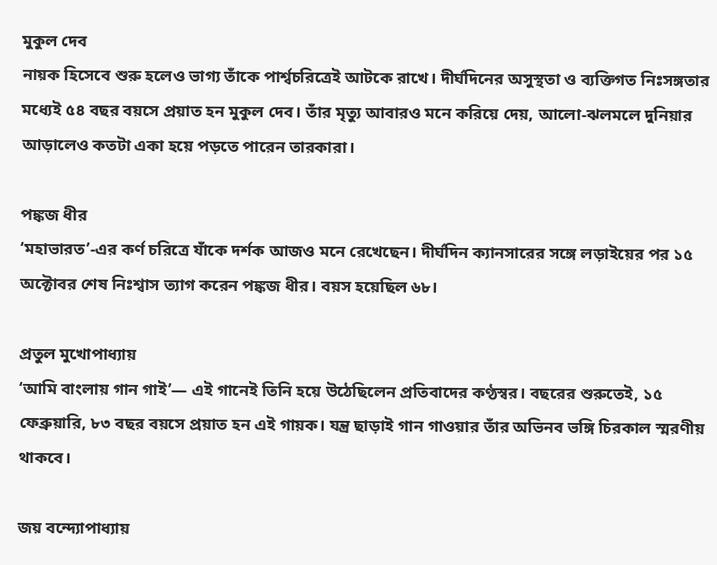মুকুল দেব
নায়ক হিসেবে শুরু হলেও ভাগ্য তাঁকে পার্শ্বচরিত্রেই আটকে রাখে। দীর্ঘদিনের অসুস্থতা ও ব্যক্তিগত নিঃসঙ্গতার মধ্যেই ৫৪ বছর বয়সে প্রয়াত হন মুকুল দেব। তাঁর মৃত্যু আবারও মনে করিয়ে দেয়, আলো-ঝলমলে দুনিয়ার আড়ালেও কতটা একা হয়ে পড়তে পারেন তারকারা।

পঙ্কজ ধীর
‘মহাভারত’-এর কর্ণ চরিত্রে যাঁকে দর্শক আজও মনে রেখেছেন। দীর্ঘদিন ক্যানসারের সঙ্গে লড়াইয়ের পর ১৫ অক্টোবর শেষ নিঃশ্বাস ত্যাগ করেন পঙ্কজ ধীর। বয়স হয়েছিল ৬৮।

প্রতুল মুখোপাধ্যায়
‘আমি বাংলায় গান গাই’— এই গানেই তিনি হয়ে উঠেছিলেন প্রতিবাদের কণ্ঠস্বর। বছরের শুরুতেই, ১৫ ফেব্রুয়ারি, ৮৩ বছর বয়সে প্রয়াত হন এই গায়ক। যন্ত্র ছাড়াই গান গাওয়ার তাঁর অভিনব ভঙ্গি চিরকাল স্মরণীয় থাকবে।

জয় বন্দ্যোপাধ্যায়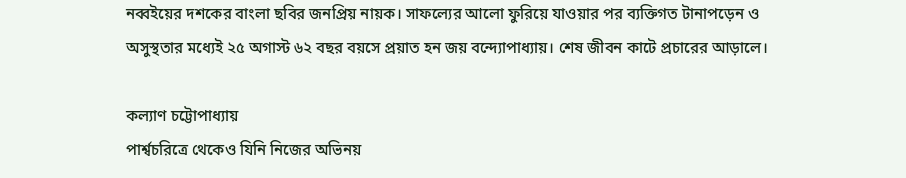নব্বইয়ের দশকের বাংলা ছবির জনপ্রিয় নায়ক। সাফল্যের আলো ফুরিয়ে যাওয়ার পর ব্যক্তিগত টানাপড়েন ও অসুস্থতার মধ্যেই ২৫ অগাস্ট ৬২ বছর বয়সে প্রয়াত হন জয় বন্দ্যোপাধ্যায়। শেষ জীবন কাটে প্রচারের আড়ালে।

কল্যাণ চট্টোপাধ্যায়
পার্শ্বচরিত্রে থেকেও যিনি নিজের অভিনয়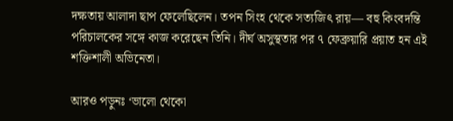দক্ষতায় আলাদা ছাপ ফেলেছিলেন। তপন সিংহ থেকে সত্যজিৎ রায়— বহু কিংবদন্তি পরিচালকের সঙ্গে কাজ করেছেন তিনি। দীর্ঘ অসুস্থতার পর ৭ ফেব্রুয়ারি প্রয়াত হন এই শক্তিশালী অভিনেতা।

আরও পড়ুনঃ ‘ভালো থেকো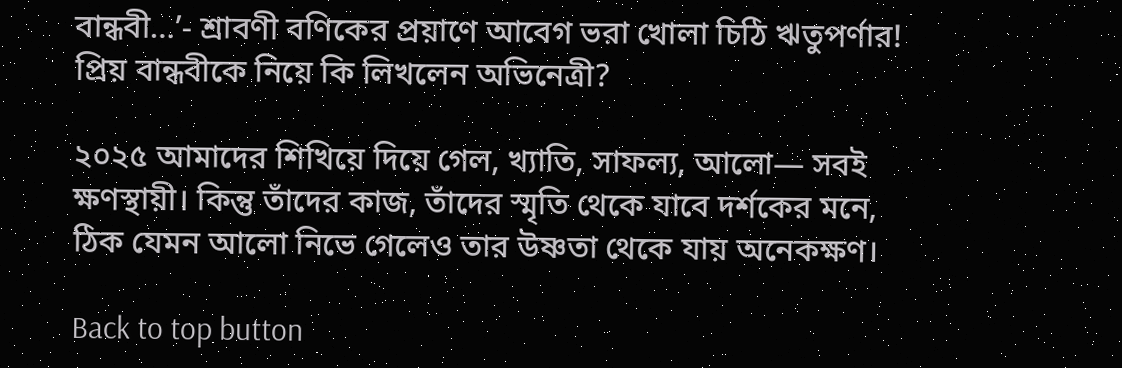বান্ধবী…’- শ্রাবণী বণিকের প্রয়াণে আবেগ ভরা খোলা চিঠি ঋতুপর্ণার! প্রিয় বান্ধবীকে নিয়ে কি লিখলেন অভিনেত্রী?

২০২৫ আমাদের শিখিয়ে দিয়ে গেল, খ্যাতি, সাফল্য, আলো— সবই ক্ষণস্থায়ী। কিন্তু তাঁদের কাজ, তাঁদের স্মৃতি থেকে যাবে দর্শকের মনে, ঠিক যেমন আলো নিভে গেলেও তার উষ্ণতা থেকে যায় অনেকক্ষণ।

Back to top button